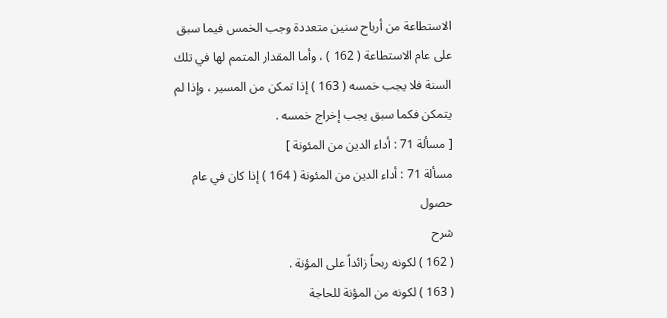الاستطاعة من أرباح سنين متعددة وجب الخمس فيما سبق على عام الاستطاعة ( 162 ) ، وأما المقدار المتمم لها في تلك السنة فلا يجب خمسه ( 163 ) إذا تمكن من المسير ، وإذا لم يتمكن فكما سبق يجب إخراج خمسه .
[ مسألة 71 : أداء الدين من المئونة ]
مسألة 71 : أداء الدين من المئونة ( 164 ) إذا كان في عام حصول
شرح
( 162 ) لكونه ربحاً زائداً على المؤنة .
( 163 ) لكونه من المؤنة للحاجة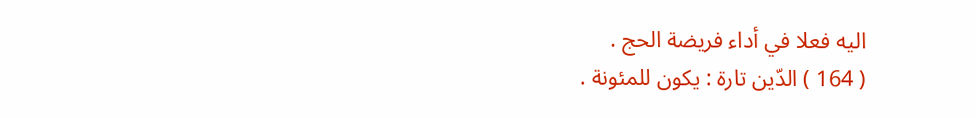اليه فعلا في أداء فريضة الحج .
( 164 ) الدّين تارة : يكون للمئونة .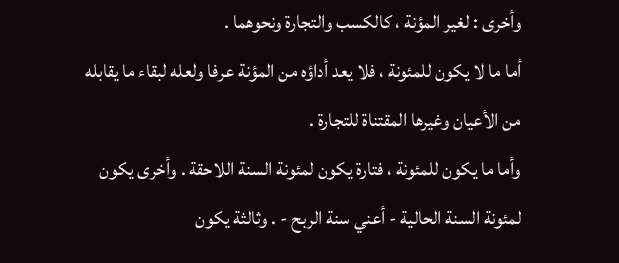وأخرى : لغير المؤنة ، كالكسب والتجارة ونحوهما .
أما ما لا يكون للمئونة ، فلا يعد أداؤه من المؤنة عرفا ولعله لبقاء ما يقابله من الأعيان وغيرها المقتناة للتجارة .
وأما ما يكون للمئونة ، فتارة يكون لمئونة السنة اللاحقة . وأخرى يكون لمئونة السنة الحالية - أعني سنة الربح - . وثالثة يكون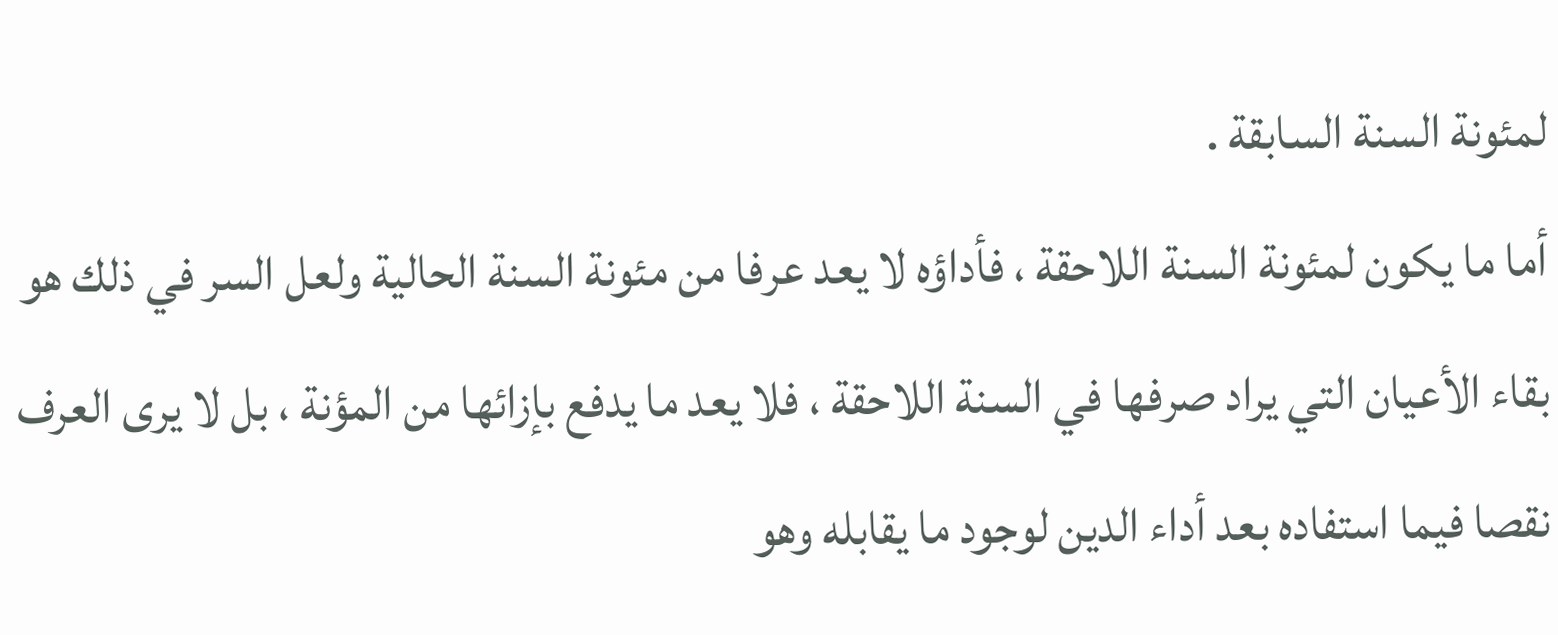لمئونة السنة السابقة .
أما ما يكون لمئونة السنة اللاحقة ، فأداؤه لا يعد عرفا من مئونة السنة الحالية ولعل السر في ذلك هو بقاء الأعيان التي يراد صرفها في السنة اللاحقة ، فلا يعد ما يدفع بإزائها من المؤنة ، بل لا يرى العرف نقصا فيما استفاده بعد أداء الدين لوجود ما يقابله وهو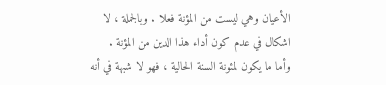الأعيان وهي ليست من المؤنة فعلا . وبالجملة ، لا اشكال في عدم كون أداء هذا الدين من المؤنة .
وأما ما يكون لمئونة السنة الحالية ، فهو لا شبهة في أنه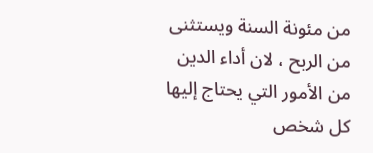من مئونة السنة ويستثنى من الربح ، لان أداء الدين من الأمور التي يحتاج إليها كل شخص